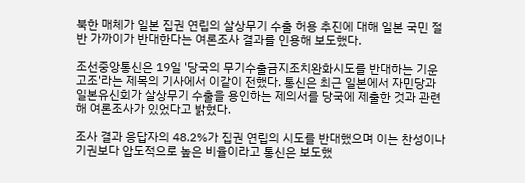북한 매체가 일본 집권 연립의 살상무기 수출 허용 추진에 대해 일본 국민 절반 가까이가 반대한다는 여론조사 결과를 인용해 보도했다.

조선중앙통신은 19일 '당국의 무기수출금지조치완화시도를 반대하는 기운 고조'라는 제목의 기사에서 이같이 전했다. 통신은 최근 일본에서 자민당과 일본유신회가 살상무기 수출을 용인하는 제의서를 당국에 제출한 것과 관련해 여론조사가 있었다고 밝혔다.

조사 결과 응답자의 48.2%가 집권 연립의 시도를 반대했으며 이는 찬성이나 기권보다 압도적으로 높은 비율이라고 통신은 보도했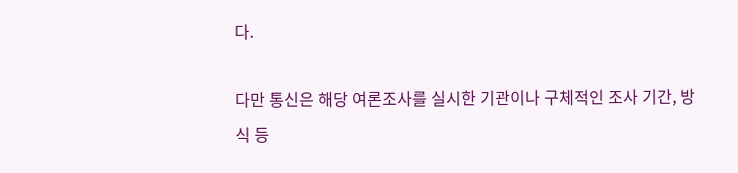다.

다만 통신은 해당 여론조사를 실시한 기관이나 구체적인 조사 기간, 방식 등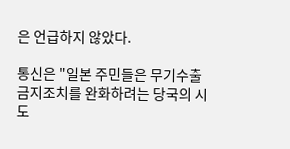은 언급하지 않았다.

통신은 "일본 주민들은 무기수출금지조치를 완화하려는 당국의 시도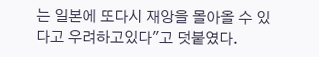는 일본에 또다시 재앙을 몰아올 수 있다고 우려하고있다"고 덧붙였다.